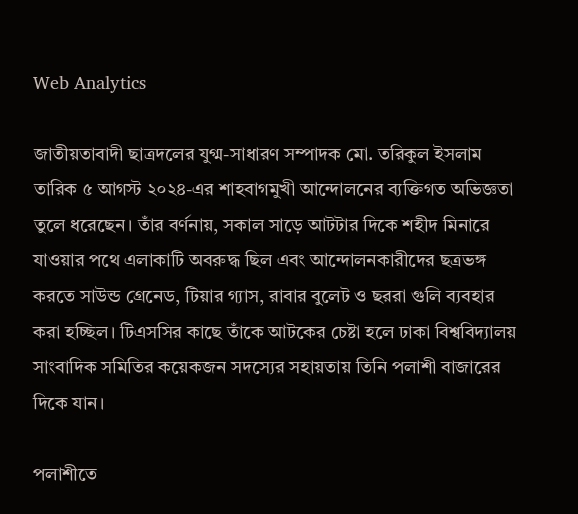Web Analytics

জাতীয়তাবাদী ছাত্রদলের যুগ্ম-সাধারণ সম্পাদক মো. তরিকুল ইসলাম তারিক ৫ আগস্ট ২০২৪-এর শাহবাগমুখী আন্দোলনের ব্যক্তিগত অভিজ্ঞতা তুলে ধরেছেন। তাঁর বর্ণনায়, সকাল সাড়ে আটটার দিকে শহীদ মিনারে যাওয়ার পথে এলাকাটি অবরুদ্ধ ছিল এবং আন্দোলনকারীদের ছত্রভঙ্গ করতে সাউন্ড গ্রেনেড, টিয়ার গ্যাস, রাবার বুলেট ও ছররা গুলি ব্যবহার করা হচ্ছিল। টিএসসির কাছে তাঁকে আটকের চেষ্টা হলে ঢাকা বিশ্ববিদ্যালয় সাংবাদিক সমিতির কয়েকজন সদস্যের সহায়তায় তিনি পলাশী বাজারের দিকে যান।

পলাশীতে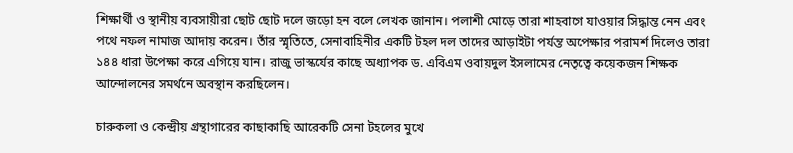শিক্ষার্থী ও স্থানীয় ব্যবসায়ীরা ছোট ছোট দলে জড়ো হন বলে লেখক জানান। পলাশী মোড়ে তারা শাহবাগে যাওয়ার সিদ্ধান্ত নেন এবং পথে নফল নামাজ আদায় করেন। তাঁর স্মৃতিতে, সেনাবাহিনীর একটি টহল দল তাদের আড়াইটা পর্যন্ত অপেক্ষার পরামর্শ দিলেও তারা ১৪৪ ধারা উপেক্ষা করে এগিয়ে যান। রাজু ভাস্কর্যের কাছে অধ্যাপক ড. এবিএম ওবায়দুল ইসলামের নেতৃত্বে কয়েকজন শিক্ষক আন্দোলনের সমর্থনে অবস্থান করছিলেন।

চারুকলা ও কেন্দ্রীয় গ্রন্থাগারের কাছাকাছি আরেকটি সেনা টহলের মুখে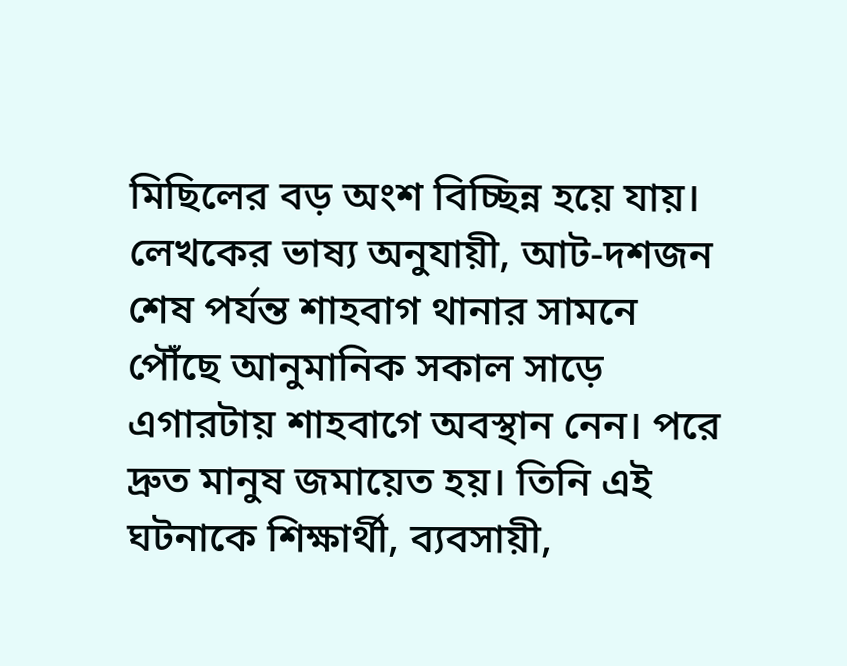মিছিলের বড় অংশ বিচ্ছিন্ন হয়ে যায়। লেখকের ভাষ্য অনুযায়ী, আট-দশজন শেষ পর্যন্ত শাহবাগ থানার সামনে পৌঁছে আনুমানিক সকাল সাড়ে এগারটায় শাহবাগে অবস্থান নেন। পরে দ্রুত মানুষ জমায়েত হয়। তিনি এই ঘটনাকে শিক্ষার্থী, ব্যবসায়ী,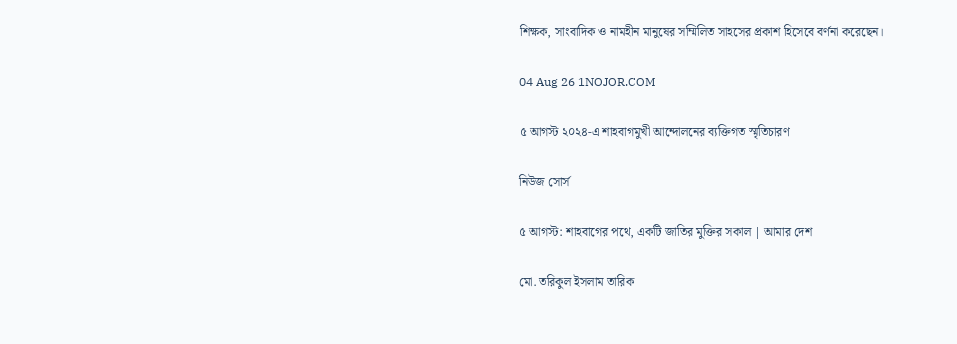শিক্ষক, সাংবাদিক ও নামহীন মানুষের সম্মিলিত সাহসের প্রকাশ হিসেবে বর্ণনা করেছেন।

04 Aug 26 1NOJOR.COM

৫ আগস্ট ২০২৪-এ শাহবাগমুখী আন্দোলনের ব্যক্তিগত স্মৃতিচারণ

নিউজ সোর্স

৫ আগস্ট: শাহবাগের পথে, একটি জাতির মুক্তির সকাল | আমার দেশ

মো. তরিকুল ইসলাম তারিক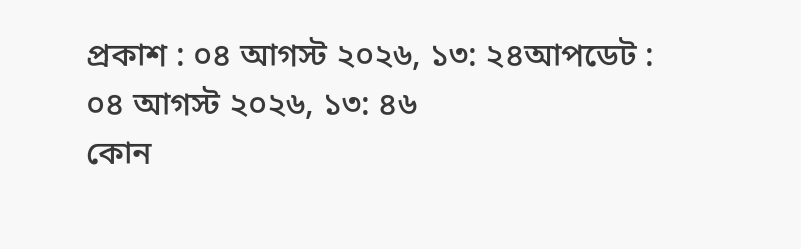প্রকাশ : ০৪ আগস্ট ২০২৬, ১৩: ২৪আপডেট : ০৪ আগস্ট ২০২৬, ১৩: ৪৬
কোন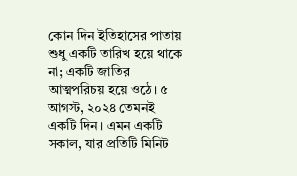কোন দিন ইতিহাসের পাতায় শুধু একটি তারিখ হয়ে থাকে না; একটি জাতির আত্মপরিচয় হয়ে ওঠে। ৫ আগস্ট, ২০২৪ তেমনই একটি দিন। এমন একটি সকাল, যার প্রতিটি মিনিট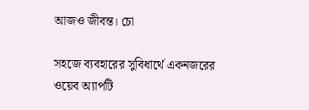আজও জীবন্ত। চো

সহজে ব্যবহারের সুবিধার্থে একনজরের ওয়েব অ্যাপটি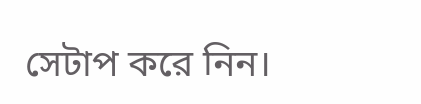সেটাপ করে নিন।